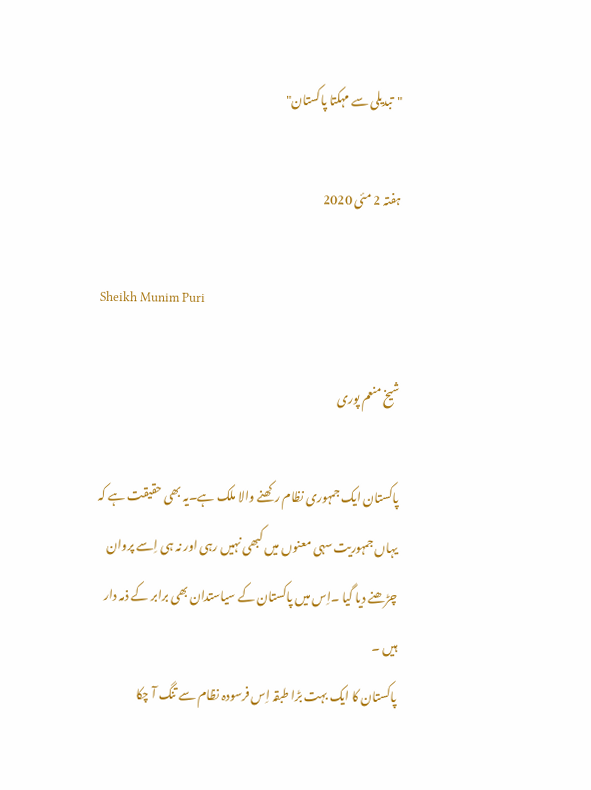"تبدیلی سے مہکتا پاکستان"

ہفتہ 2 مئی 2020

Sheikh Munim Puri

شیخ منعم پوری

پاکستان ایک جمہوری نظام رکھنے والا ملک ہے۔یہ بھی حقیقت ہے کہ یہاں جمہوریت سہی معنوں میں کبھی نہیں رہی اور نہ ہی اِسے پروان چڑھنے دیا گیا ۔اِس میں پاکستان کے سیاستدان بھی برابر کے ذمہ دار ہیں ۔
پاکستان کا ایک بہت بڑا طبقہ اِس فرسودہ نظام سے تنگ آ چکا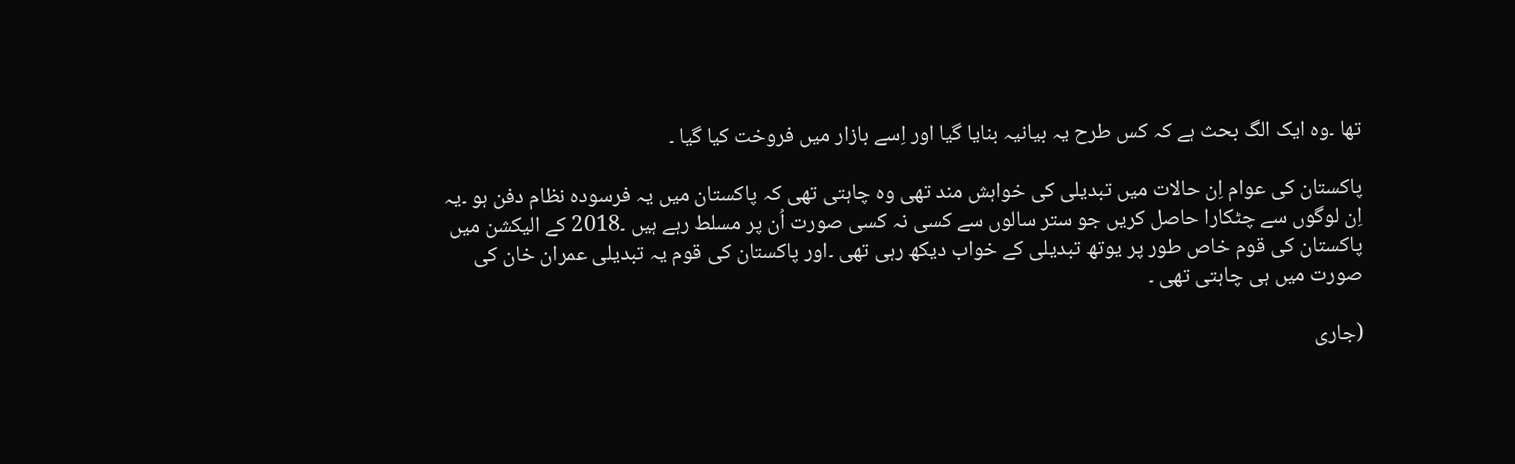تھا ۔وہ ایک الگ بحث ہے کہ کس طرح یہ بیانیہ بنایا گیا اور اِسے بازار میں فروخت کیا گیا ۔

پاکستان کی عوام اِن حالات میں تبدیلی کی خواہش مند تھی وہ چاہتی تھی کہ پاکستان میں یہ فرسودہ نظام دفن ہو ۔یہ اِن لوگوں سے چٹکارا حاصل کریں جو ستر سالوں سے کسی نہ کسی صورت اُن پر مسلط رہے ہیں ۔2018 کے الیکشن میں پاکستان کی قوم خاص طور پر یوتھ تبدیلی کے خواب دیکھ رہی تھی ۔اور پاکستان کی قوم یہ تبدیلی عمران خان کی صورت میں ہی چاہتی تھی ۔

(جاری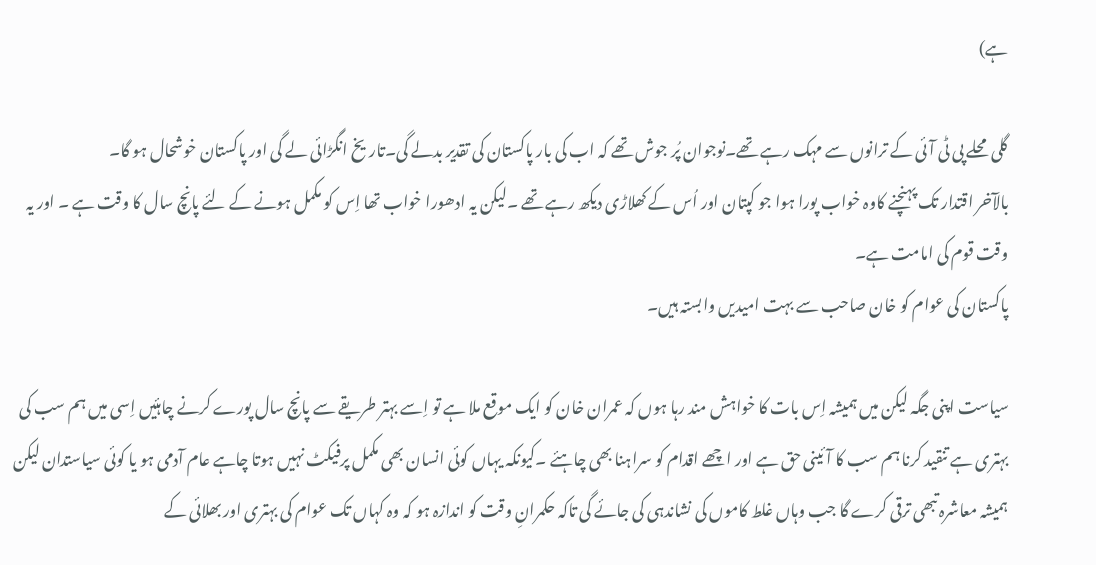ہے)

گلی محلے پی ٹی آئی کے ترانوں سے مہک رہے تھے۔نوجوان پُر جوش تھے کہ اب کی بار پاکستان کی تقدیر بدلے گی۔تاریخ انگڑائی لے گی اور پاکستان خوشحال ہو گا۔
بالآخر اقتدار تک پہنچنے کاوہ خواب پورا ہوا جو کپتان اور اُس کے کھلاڑی دیکھ رہے تھے ۔لیکن یہ ادھورا خواب تھا اِس کو مکمل ہونے کے لئے پانچ سال کا وقت ہے ۔ اور یہ وقت قوم کی امامت ہے۔
پاکستان کی عوام کو خان صاحب سے بہت امیدیں وابستہ ہیں۔

سیاست اپنی جگہ لیکن میں ہمیشہ اِس بات کا خواہش مند رہا ہوں کہ عمران خان کو ایک موقع ملا ہے تو اِسے بہتر طریقے سے پانچ سال پورے کرنے چاہئیں اِسی میں ہم سب کی بہتری ہے تنقید کرنا ہم سب کا آئینی حق ہے اور اچھے اقدام کو سراہنا بھی چاہئے ۔کیونکہ یہاں کوئی انسان بھی مکمل پرفیکٹ نہیں ہوتا چاہے عام آدمی ہو یا کوئی سیاستدان لیکن ہمیشہ معاشرہ تبھی ترقی کرے گا جب وہاں غلط کاموں کی نشاندہی کی جائے گی تاکہ حکمرانِ وقت کو اندازہ ہو کہ وہ کہاں تک عوام کی بہتری اور بھلائی کے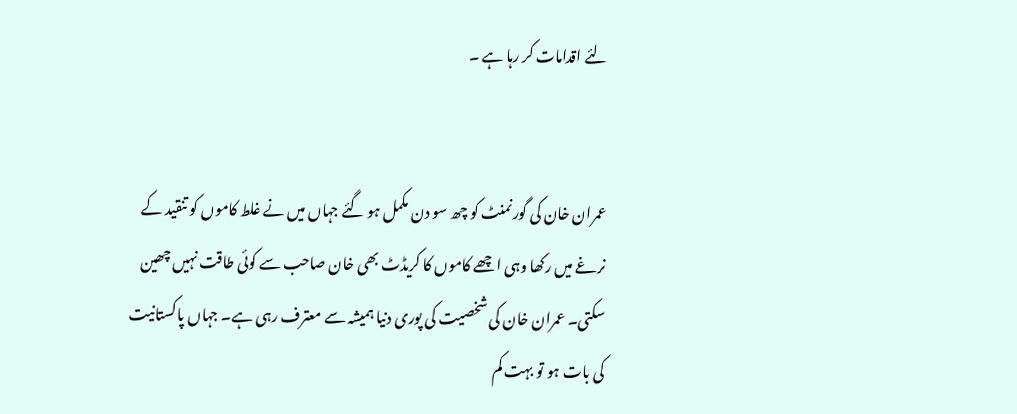لئے اقدامات کر رہا ہے ۔


عمران خان کی گورنمنٹ کو چھ سو دن مکمل ہو گئے جہاں میں نے غلط کاموں کو تنقید کے نرغے میں رکھا وہی اچھے کاموں کا کریڈٹ بھی خان صاحب سے کوئی طاقت نہیں چھین سکتی۔ عمران خان کی شخصیت کی پوری دنیا ہمیشہ سے معترف رہی ہے۔ جہاں پاکستانیت کی بات ہو تو بہت کم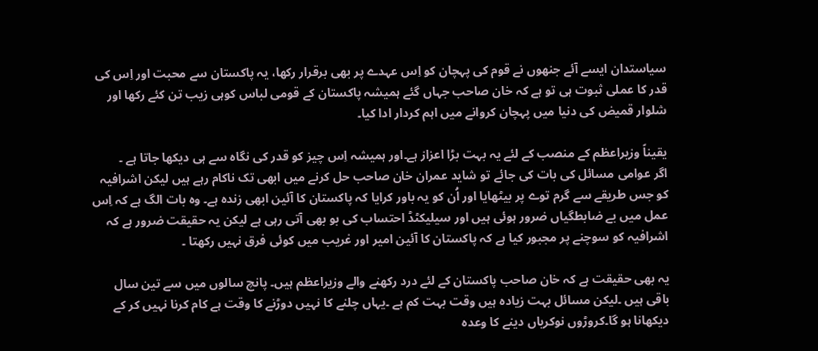سیاستدان ایسے آئے جنھوں نے قوم کی پہچان کو اِس عہدے پر بھی برقرار رکھا، یہ پاکستان سے محبت اور اِس کی قدر کا عملی ثبوت ہی تو ہے کہ خان صاحب جہاں گئے ہمیشہ پاکستان کے قومی لباس کوہی زیب تن کئے رکھا اور شلوار قمیض کی دنیا میں پہچان کروانے میں اہم کردار ادا کیا۔

یقیناً وزیراعظم کے منصب کے لئے یہ بہت بڑا اعزاز ہے۔اور ہمیشہ اِس چیز کو قدر کی نگاہ سے ہی دیکھا جاتا ہے ۔
اگر عوامی مسائل کی بات کی جائے تو شاید عمران خان صاحب حل کرنے میں ابھی تک ناکام رہے ہیں لیکن اشرافیہ کو جس طریقے سے گرم توے پر بیٹھایا اور اُن کو یہ باور کرایا کہ پاکستان کا آئین ابھی زندہ ہے۔ وہ بات الگ ہے کہ اِس عمل میں بے ضابطگیاں ضرور ہوئی ہیں اور سیلیکٹڈ احتساب کی بو بھی آتی رہی ہے لیکن یہ حقیقت ضرور ہے کہ اشرافیہ کو سوچنے پر مجبور کیا ہے کہ پاکستان کا آئین امیر اور غریب میں کوئی فرق نہیں رکھتا ۔

یہ بھی حقیقت ہے کہ خان صاحب پاکستان کے لئے درد رکھنے والے وزیراعظم ہیں۔ پانچ سالوں میں سے تین سال باقی ہیں ۔لیکن مسائل بہت زیادہ ہیں وقت بہت کم ہے ۔یہاں چلنے کا نہیں دوڑنے کا وقت ہے کام کرنا نہیں کر کے دیکھانا ہو گا۔کروڑوں نوکریاں دینے کا وعدہ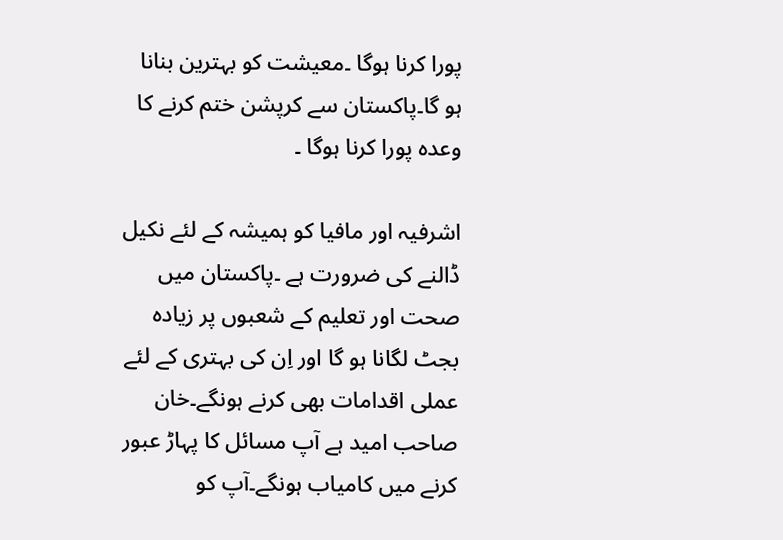پورا کرنا ہوگا ۔معیشت کو بہترین بنانا ہو گا۔پاکستان سے کرپشن ختم کرنے کا وعدہ پورا کرنا ہوگا ۔

اشرفیہ اور مافیا کو ہمیشہ کے لئے نکیل ڈالنے کی ضرورت ہے ۔پاکستان میں صحت اور تعلیم کے شعبوں پر زیادہ بجٹ لگانا ہو گا اور اِن کی بہتری کے لئے عملی اقدامات بھی کرنے ہونگے۔خان صاحب امید ہے آپ مسائل کا پہاڑ عبور کرنے میں کامیاب ہونگے۔آپ کو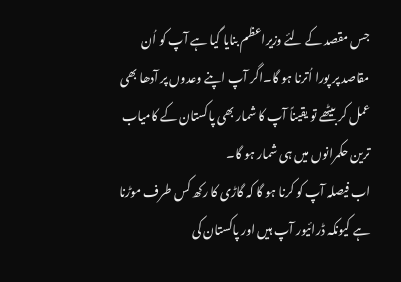جس مقصد کے لئے وزیراعظم بنایا گیا ہے آپ کو اُن مقاصد پر پورا اُترنا ہو گا۔اگر آپ اپنے وعدوں پر آدھا بھی عمل کر بیٹھے تو یقیناً آپ کا شمار بھی پاکستان کے کامیاب ترین حکمرانوں میں ہی شمار ہو گا۔
اب فیصلہ آپ کو کرنا ہو گا کہ گاڑی کا رکھ کس طرف موڑنا ہے کیونکہ ڈرائیور آپ ہیں اور پاکستان کی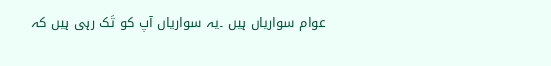عوام سواریاں ہیں ۔یہ سواریاں آپ کو تَک رہی ہیں کہ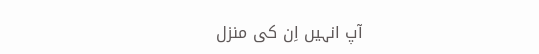آپ انہیں اِن کی منزل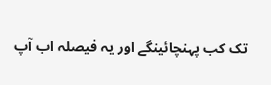تک کب پہنچائینگے اور یہ فیصلہ اب آپ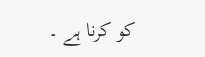کو کرنا ہے ۔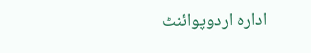ادارہ اردوپوائنٹ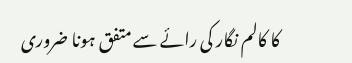کا کالم نگار کی رائے سے متفق ہونا ضروری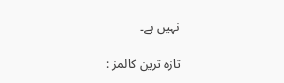نہیں ہے۔

تازہ ترین کالمز :